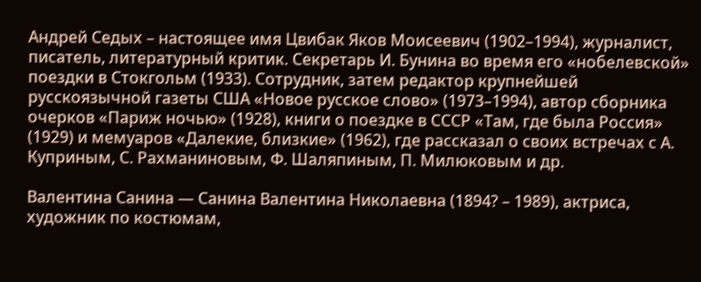Андрей Седых – настоящее имя Цвибак Яков Моисеевич (1902–1994), журналист, писатель, литературный критик. Секретарь И. Бунина во время его «нобелевской» поездки в Стокгольм (1933). Сотрудник, затем редактор крупнейшей русскоязычной газеты США «Новое русское слово» (1973–1994), автор сборника очерков «Париж ночью» (1928), книги о поездке в СССР «Там, где была Россия» (1929) и мемуаров «Далекие, близкие» (1962), где рассказал о своих встречах с А. Куприным, С. Рахманиновым, Ф. Шаляпиным, П. Милюковым и др.

Валентина Санина — Санина Валентина Николаевна (1894? – 1989), актриса, художник по костюмам,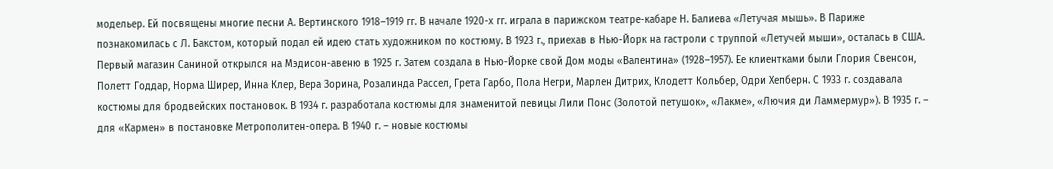модельер. Ей посвящены многие песни А. Вертинского 1918–1919 гг. В начале 1920-х гг. играла в парижском театре-кабаре Н. Балиева «Летучая мышь». В Париже познакомилась с Л. Бакстом, который подал ей идею стать художником по костюму. В 1923 г., приехав в Нью-Йорк на гастроли с труппой «Летучей мыши», осталась в США. Первый магазин Саниной открылся на Мэдисон-авеню в 1925 г. Затем создала в Нью-Йорке свой Дом моды «Валентина» (1928–1957). Ее клиентками были Глория Свенсон, Полетт Годдар, Норма Ширер, Инна Клер, Вера Зорина, Розалинда Рассел, Грета Гарбо, Пола Негри, Марлен Дитрих, Клодетт Кольбер, Одри Хепберн. С 1933 г. создавала костюмы для бродвейских постановок. В 1934 г. разработала костюмы для знаменитой певицы Лили Понс (Золотой петушок», «Лакме», «Лючия ди Ламмермур»). В 1935 г. – для «Кармен» в постановке Метрополитен-опера. В 1940 г. – новые костюмы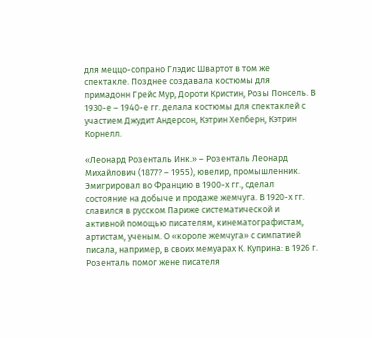для меццо-сопрано Глэдис Швартот в том же спектакле. Позднее создавала костюмы для примадонн Грейс Мур, Дороти Кристин, Розы Понсель. В 1930-е – 1940-е гг. делала костюмы для спектаклей с участием Джудит Андерсон, Кэтрин Хепберн, Кэтрин Корнелл.

«Леонард Розенталь Инк.» – Розенталь Леонард Михайлович (1877? – 1955), ювелир, промышленник. Эмигрировал во Францию в 1900-х гг., сделал состояние на добыче и продаже жемчуга. В 1920-х гг. славился в русском Париже систематической и активной помощью писателям, кинематографистам, артистам, ученым. О «короле жемчуга» с симпатией писала, например, в своих мемуарах К. Куприна: в 1926 г. Розенталь помог жене писателя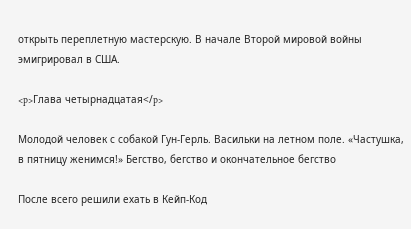открыть переплетную мастерскую. В начале Второй мировой войны эмигрировал в США.

<p>Глава четырнадцатая</p>

Молодой человек с собакой Гун-Герль. Васильки на летном поле. «Частушка, в пятницу женимся!» Бегство, бегство и окончательное бегство

После всего решили ехать в Кейп-Код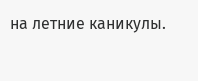на летние каникулы.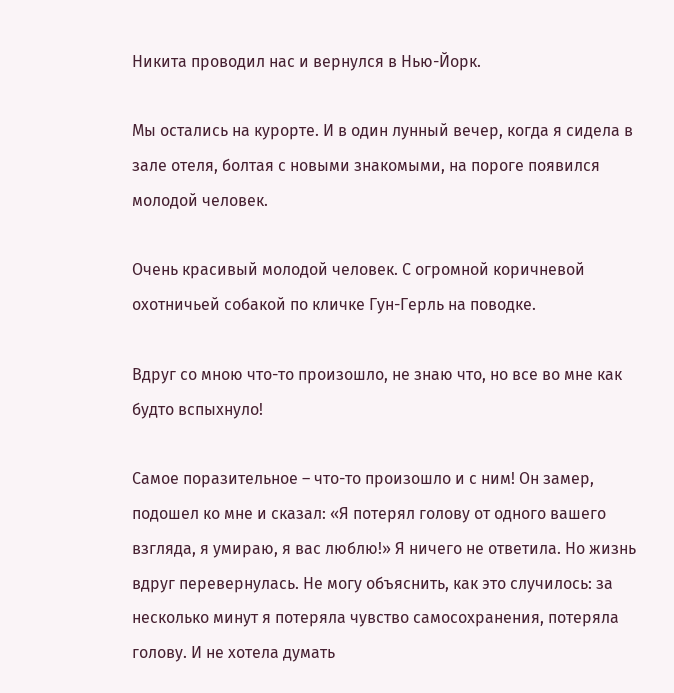Никита проводил нас и вернулся в Нью-Йорк.

Мы остались на курорте. И в один лунный вечер, когда я сидела в зале отеля, болтая с новыми знакомыми, на пороге появился молодой человек.

Очень красивый молодой человек. С огромной коричневой охотничьей собакой по кличке Гун-Герль на поводке.

Вдруг со мною что-то произошло, не знаю что, но все во мне как будто вспыхнуло!

Самое поразительное – что-то произошло и с ним! Он замер, подошел ко мне и сказал: «Я потерял голову от одного вашего взгляда, я умираю, я вас люблю!» Я ничего не ответила. Но жизнь вдруг перевернулась. Не могу объяснить, как это случилось: за несколько минут я потеряла чувство самосохранения, потеряла голову. И не хотела думать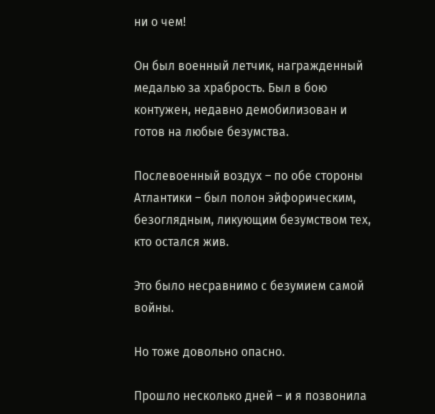ни о чем!

Он был военный летчик, награжденный медалью за храбрость. Был в бою контужен, недавно демобилизован и готов на любые безумства.

Послевоенный воздух – по обе стороны Атлантики – был полон эйфорическим, безоглядным, ликующим безумством тех, кто остался жив.

Это было несравнимо с безумием самой войны.

Но тоже довольно опасно.

Прошло несколько дней – и я позвонила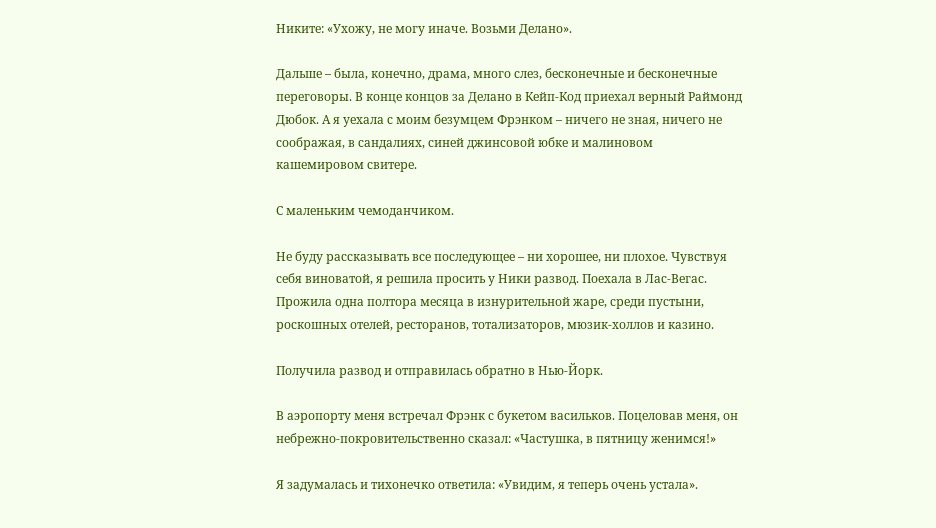Никите: «Ухожу, не могу иначе. Возьми Делано».

Дальше – была, конечно, драма, много слез, бесконечные и бесконечные переговоры. В конце концов за Делано в Кейп-Код приехал верный Раймонд Дюбок. А я уехала с моим безумцем Фрэнком – ничего не зная, ничего не соображая, в сандалиях, синей джинсовой юбке и малиновом кашемировом свитере.

С маленьким чемоданчиком.

Не буду рассказывать все последующее – ни хорошее, ни плохое. Чувствуя себя виноватой, я решила просить у Ники развод. Поехала в Лас-Вегас. Прожила одна полтора месяца в изнурительной жаре, среди пустыни, роскошных отелей, ресторанов, тотализаторов, мюзик-холлов и казино.

Получила развод и отправилась обратно в Нью-Йорк.

В аэропорту меня встречал Фрэнк с букетом васильков. Поцеловав меня, он небрежно-покровительственно сказал: «Частушка, в пятницу женимся!»

Я задумалась и тихонечко ответила: «Увидим, я теперь очень устала».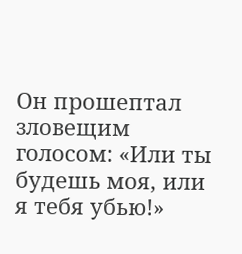Он прошептал зловещим голосом: «Или ты будешь моя, или я тебя убью!»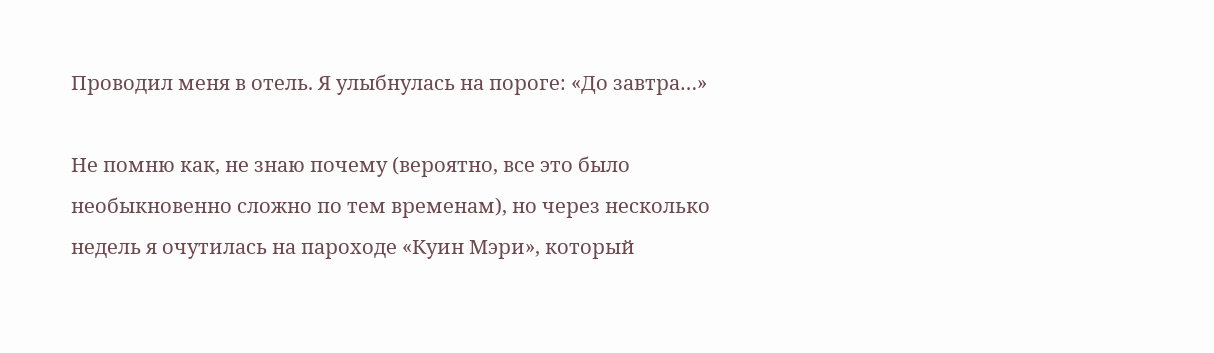Проводил меня в отель. Я улыбнулась на пороге: «До завтра…»

Не помню как, не знаю почему (вероятно, все это было необыкновенно сложно по тем временам), но через несколько недель я очутилась на пароходе «Куин Мэри», который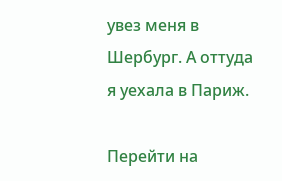увез меня в Шербург. А оттуда я уехала в Париж.

Перейти на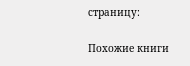страницу:

Похожие книги